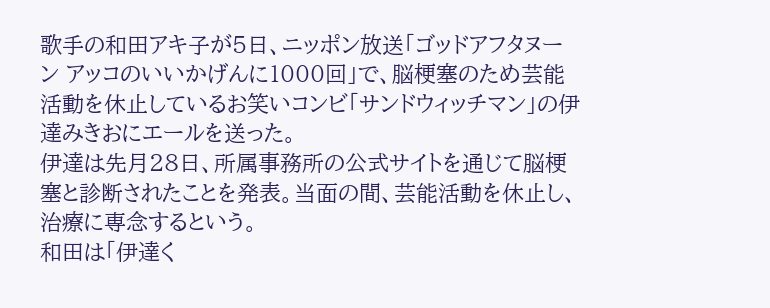歌手の和田アキ子が5日、ニッポン放送「ゴッドアフタヌーン アッコのいいかげんに1000回」で、脳梗塞のため芸能活動を休止しているお笑いコンビ「サンドウィッチマン」の伊達みきおにエールを送った。
伊達は先月28日、所属事務所の公式サイトを通じて脳梗塞と診断されたことを発表。当面の間、芸能活動を休止し、治療に専念するという。
和田は「伊達く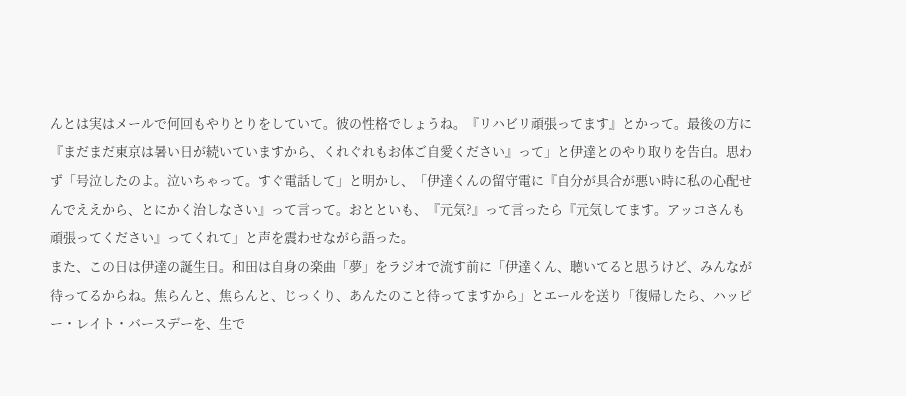んとは実はメールで何回もやりとりをしていて。彼の性格でしょうね。『リハビリ頑張ってます』とかって。最後の方に『まだまだ東京は暑い日が続いていますから、くれぐれもお体ご自愛ください』って」と伊達とのやり取りを告白。思わず「号泣したのよ。泣いちゃって。すぐ電話して」と明かし、「伊達くんの留守電に『自分が具合が悪い時に私の心配せんでええから、とにかく治しなさい』って言って。おとといも、『元気?』って言ったら『元気してます。アッコさんも頑張ってください』ってくれて」と声を震わせながら語った。
また、この日は伊達の誕生日。和田は自身の楽曲「夢」をラジオで流す前に「伊達くん、聴いてると思うけど、みんなが待ってるからね。焦らんと、焦らんと、じっくり、あんたのこと待ってますから」とエールを送り「復帰したら、ハッピー・レイト・バースデーを、生で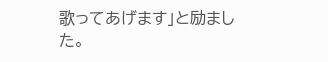歌ってあげます」と励ました。